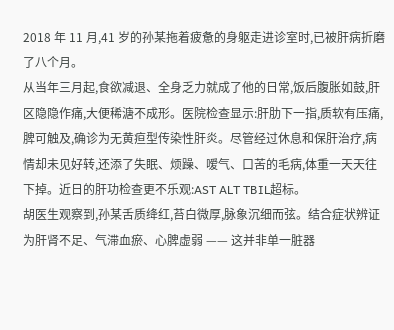2018 年 11 月,41 岁的孙某拖着疲惫的身躯走进诊室时,已被肝病折磨了八个月。
从当年三月起,食欲减退、全身乏力就成了他的日常,饭后腹胀如鼓,肝区隐隐作痛,大便稀溏不成形。医院检查显示:肝肋下一指,质软有压痛,脾可触及,确诊为无黄疸型传染性肝炎。尽管经过休息和保肝治疗,病情却未见好转,还添了失眠、烦躁、嗳气、口苦的毛病,体重一天天往下掉。近日的肝功检查更不乐观:AST ALT TBIL超标。
胡医生观察到,孙某舌质绛红,苔白微厚,脉象沉细而弦。结合症状辨证为肝肾不足、气滞血瘀、心脾虚弱 —— 这并非单一脏器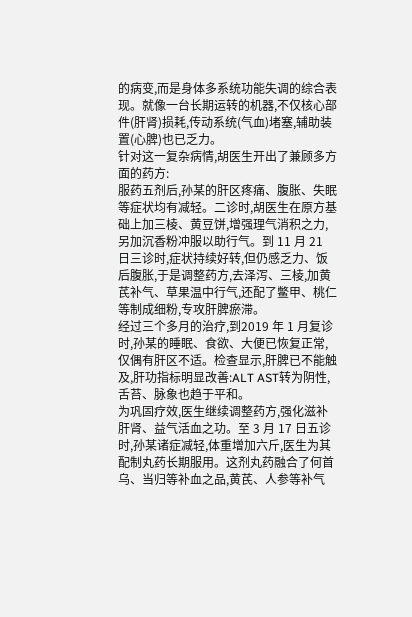的病变,而是身体多系统功能失调的综合表现。就像一台长期运转的机器,不仅核心部件(肝肾)损耗,传动系统(气血)堵塞,辅助装置(心脾)也已乏力。
针对这一复杂病情,胡医生开出了兼顾多方面的药方:
服药五剂后,孙某的肝区疼痛、腹胀、失眠等症状均有减轻。二诊时,胡医生在原方基础上加三棱、黄豆饼,增强理气消积之力,另加沉香粉冲服以助行气。到 11 月 21 日三诊时,症状持续好转,但仍感乏力、饭后腹胀,于是调整药方,去泽泻、三棱,加黄芪补气、草果温中行气,还配了鳖甲、桃仁等制成细粉,专攻肝脾瘀滞。
经过三个多月的治疗,到2019 年 1 月复诊时,孙某的睡眠、食欲、大便已恢复正常,仅偶有肝区不适。检查显示,肝脾已不能触及,肝功指标明显改善:ALT AST转为阴性,舌苔、脉象也趋于平和。
为巩固疗效,医生继续调整药方,强化滋补肝肾、益气活血之功。至 3 月 17 日五诊时,孙某诸症减轻,体重增加六斤,医生为其配制丸药长期服用。这剂丸药融合了何首乌、当归等补血之品,黄芪、人参等补气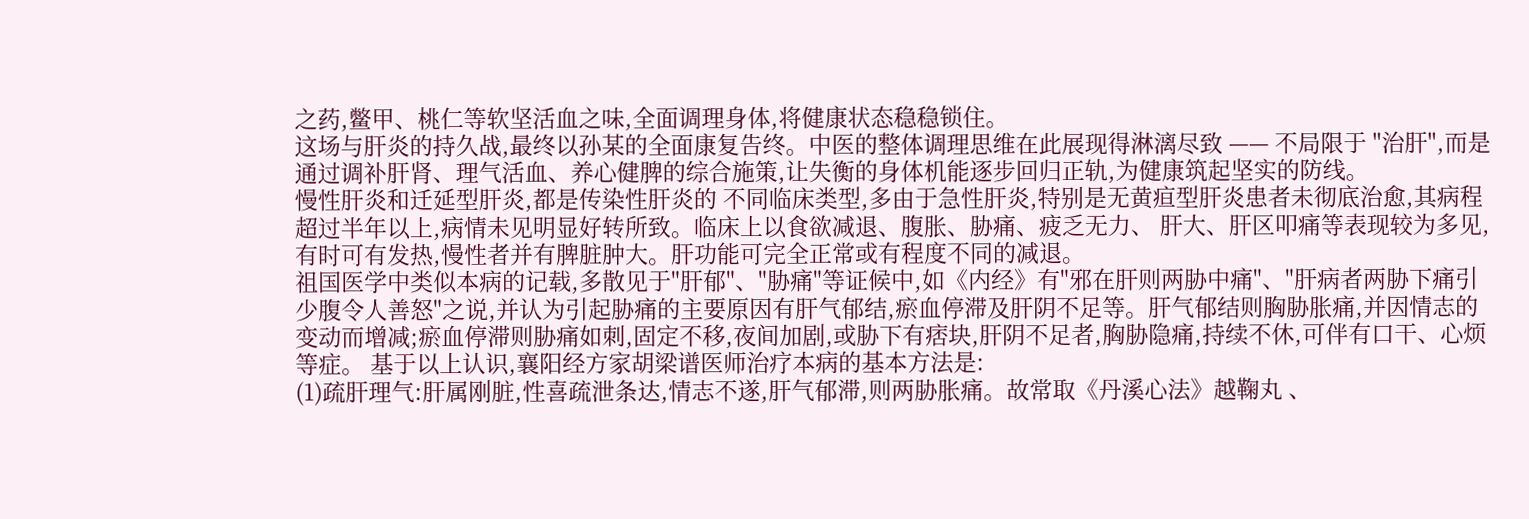之药,鳖甲、桃仁等软坚活血之味,全面调理身体,将健康状态稳稳锁住。
这场与肝炎的持久战,最终以孙某的全面康复告终。中医的整体调理思维在此展现得淋漓尽致 —— 不局限于 "治肝",而是通过调补肝肾、理气活血、养心健脾的综合施策,让失衡的身体机能逐步回归正轨,为健康筑起坚实的防线。
慢性肝炎和迁延型肝炎,都是传染性肝炎的 不同临床类型,多由于急性肝炎,特别是无黄疸型肝炎患者未彻底治愈,其病程超过半年以上,病情未见明显好转所致。临床上以食欲减退、腹胀、胁痛、疲乏无力、 肝大、肝区叩痛等表现较为多见,有时可有发热,慢性者并有脾脏肿大。肝功能可完全正常或有程度不同的减退。
祖国医学中类似本病的记载,多散见于"肝郁"、"胁痛"等证候中,如《内经》有"邪在肝则两胁中痛"、"肝病者两胁下痛引少腹令人善怒"之说,并认为引起胁痛的主要原因有肝气郁结,瘀血停滞及肝阴不足等。肝气郁结则胸胁胀痛,并因情志的变动而增减;瘀血停滞则胁痛如刺,固定不移,夜间加剧,或胁下有痞块,肝阴不足者,胸胁隐痛,持续不休,可伴有口干、心烦等症。 基于以上认识,襄阳经方家胡梁谱医师治疗本病的基本方法是:
(1)疏肝理气:肝属刚脏,性喜疏泄条达,情志不遂,肝气郁滞,则两胁胀痛。故常取《丹溪心法》越鞠丸 、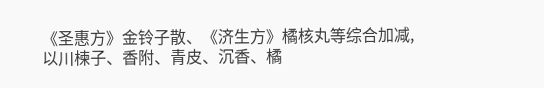《圣惠方》金铃子散、《济生方》橘核丸等综合加减,以川楝子、香附、青皮、沉香、橘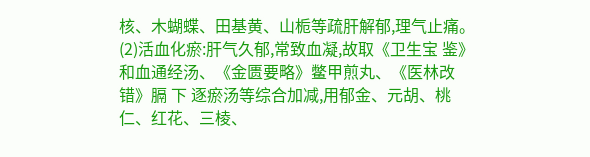核、木蝴蝶、田基黄、山栀等疏肝解郁,理气止痛。
(2)活血化瘀:肝气久郁,常致血凝,故取《卫生宝 鉴》和血通经汤、《金匮要略》鳖甲煎丸、《医林改错》膈 下 逐瘀汤等综合加减,用郁金、元胡、桃仁、红花、三棱、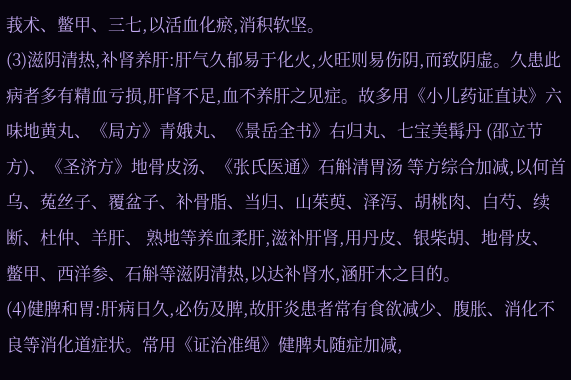莪术、鳖甲、三七,以活血化瘀,消积软坚。
(3)滋阴清热,补肾养肝:肝气久郁易于化火,火旺则易伤阴,而致阴虚。久患此病者多有精血亏损,肝肾不足,血不养肝之见症。故多用《小儿药证直诀》六味地黄丸、《局方》青娥丸、《景岳全书》右归丸、七宝美髯丹 (邵立节方)、《圣济方》地骨皮汤、《张氏医通》石斛清胃汤 等方综合加减,以何首乌、菟丝子、覆盆子、补骨脂、当归、山茱萸、泽泻、胡桃肉、白芍、续断、杜仲、羊肝、 熟地等养血柔肝,滋补肝肾,用丹皮、银柴胡、地骨皮、 鳖甲、西洋参、石斛等滋阴清热,以达补肾水,涵肝木之目的。
(4)健脾和胃:肝病日久,必伤及脾,故肝炎患者常有食欲减少、腹胀、消化不良等消化道症状。常用《证治准绳》健脾丸随症加减,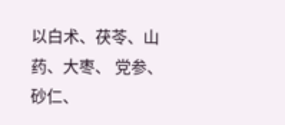以白术、茯苓、山药、大枣、 党参、砂仁、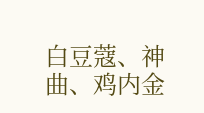白豆蔻、神曲、鸡内金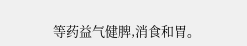等药益气健脾,消食和胃。